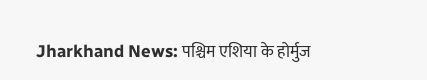Jharkhand News: पश्चिम एशिया के होर्मुज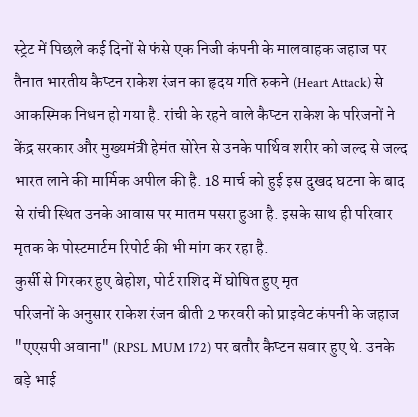स्ट्रेट में पिछले कई दिनों से फंसे एक निजी कंपनी के मालवाहक जहाज पर तैनात भारतीय कैप्टन राकेश रंजन का हृदय गति रुकने (Heart Attack) से आकस्मिक निधन हो गया है. रांची के रहने वाले कैप्टन राकेश के परिजनों ने केंद्र सरकार और मुख्यमंत्री हेमंत सोरेन से उनके पार्थिव शरीर को जल्द से जल्द भारत लाने की मार्मिक अपील की है. 18 मार्च को हुई इस दुखद घटना के बाद से रांची स्थित उनके आवास पर मातम पसरा हुआ है. इसके साथ ही परिवार मृतक के पोस्टमार्टम रिपोर्ट की भी मांग कर रहा है.
कुर्सी से गिरकर हुए बेहोश, पोर्ट राशिद में घोषित हुए मृत
परिजनों के अनुसार राकेश रंजन बीती 2 फरवरी को प्राइवेट कंपनी के जहाज "एएसपी अवाना" (RPSL MUM 172) पर बतौर कैप्टन सवार हुए थे. उनके बड़े भाई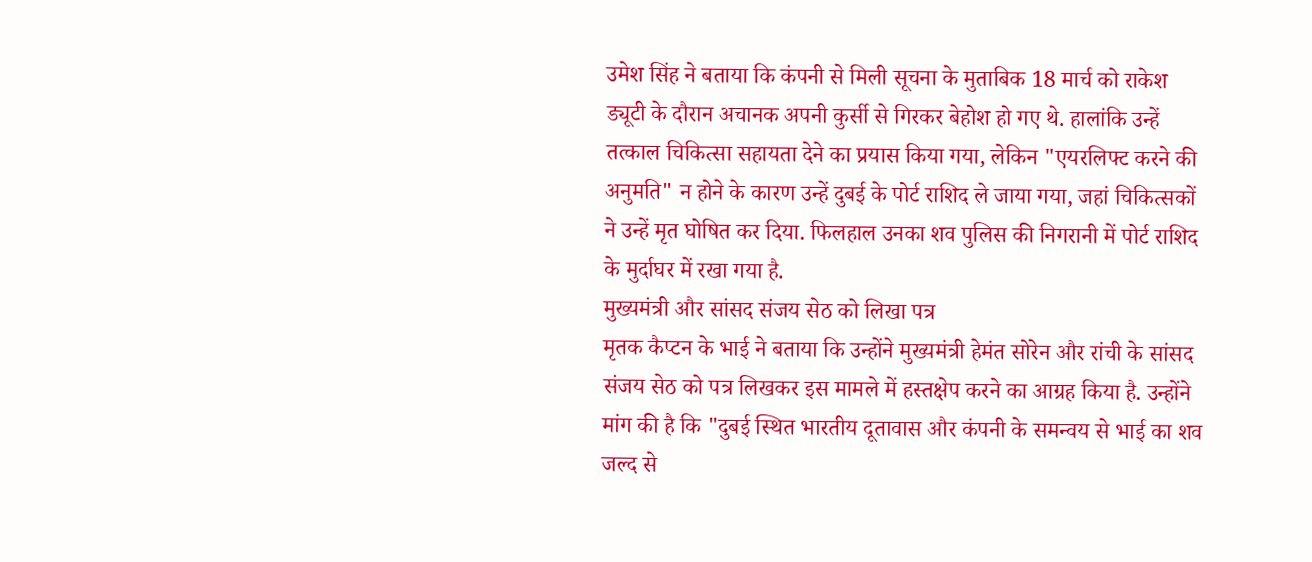उमेश सिंह ने बताया कि कंपनी से मिली सूचना के मुताबिक 18 मार्च को राकेश ड्यूटी के दौरान अचानक अपनी कुर्सी से गिरकर बेहोश हो गए थे. हालांकि उन्हें तत्काल चिकित्सा सहायता देने का प्रयास किया गया, लेकिन "एयरलिफ्ट करने की अनुमति" न होने के कारण उन्हें दुबई के पोर्ट राशिद ले जाया गया, जहां चिकित्सकों ने उन्हें मृत घोषित कर दिया. फिलहाल उनका शव पुलिस की निगरानी में पोर्ट राशिद के मुर्दाघर में रखा गया है.
मुख्यमंत्री और सांसद संजय सेठ को लिखा पत्र
मृतक कैप्टन के भाई ने बताया कि उन्होंने मुख्यमंत्री हेमंत सोरेन और रांची के सांसद संजय सेठ को पत्र लिखकर इस मामले में हस्तक्षेप करने का आग्रह किया है. उन्होंने मांग की है कि "दुबई स्थित भारतीय दूतावास और कंपनी के समन्वय से भाई का शव जल्द से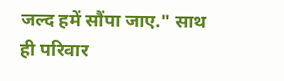जल्द हमें सौंपा जाए." साथ ही परिवार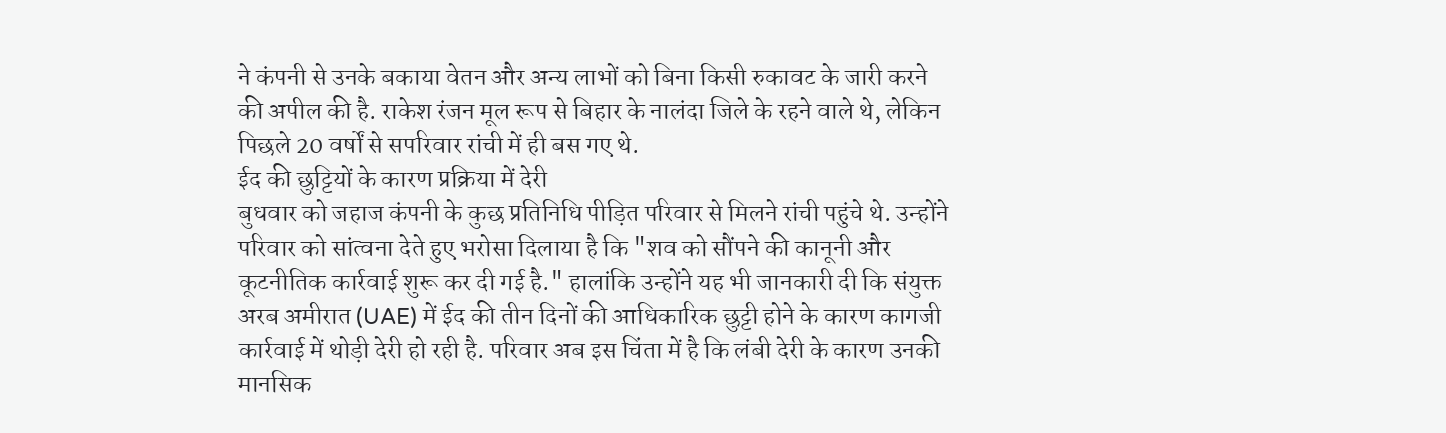ने कंपनी से उनके बकाया वेतन और अन्य लाभों को बिना किसी रुकावट के जारी करने की अपील की है. राकेश रंजन मूल रूप से बिहार के नालंदा जिले के रहने वाले थे, लेकिन पिछले 20 वर्षों से सपरिवार रांची में ही बस गए थे.
ईद की छुट्टियों के कारण प्रक्रिया में देरी
बुधवार को जहाज कंपनी के कुछ प्रतिनिधि पीड़ित परिवार से मिलने रांची पहुंचे थे. उन्होंने परिवार को सांत्वना देते हुए भरोसा दिलाया है कि "शव को सौंपने की कानूनी और कूटनीतिक कार्रवाई शुरू कर दी गई है." हालांकि उन्होंने यह भी जानकारी दी कि संयुक्त अरब अमीरात (UAE) में ईद की तीन दिनों की आधिकारिक छुट्टी होने के कारण कागजी कार्रवाई में थोड़ी देरी हो रही है. परिवार अब इस चिंता में है कि लंबी देरी के कारण उनकी मानसिक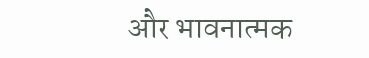और भावनात्मक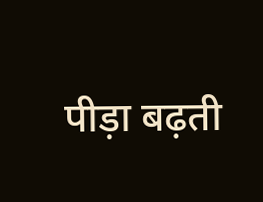पीड़ा बढ़ती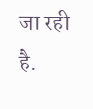जा रही है.